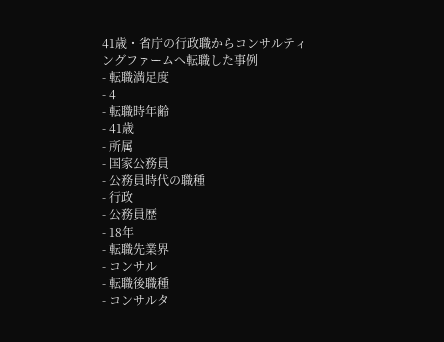41歳・省庁の行政職からコンサルティングファームへ転職した事例
- 転職満足度
- 4
- 転職時年齢
- 41歳
- 所属
- 国家公務員
- 公務員時代の職種
- 行政
- 公務員歴
- 18年
- 転職先業界
- コンサル
- 転職後職種
- コンサルタ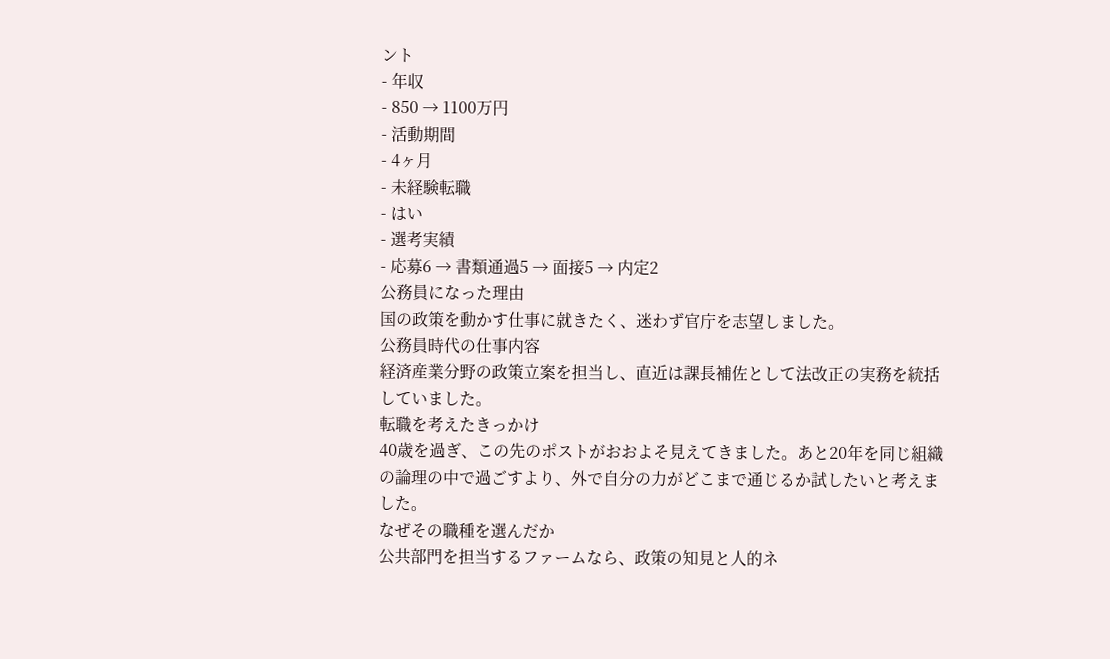ント
- 年収
- 850 → 1100万円
- 活動期間
- 4ヶ月
- 未経験転職
- はい
- 選考実績
- 応募6 → 書類通過5 → 面接5 → 内定2
公務員になった理由
国の政策を動かす仕事に就きたく、迷わず官庁を志望しました。
公務員時代の仕事内容
経済産業分野の政策立案を担当し、直近は課長補佐として法改正の実務を統括していました。
転職を考えたきっかけ
40歳を過ぎ、この先のポストがおおよそ見えてきました。あと20年を同じ組織の論理の中で過ごすより、外で自分の力がどこまで通じるか試したいと考えました。
なぜその職種を選んだか
公共部門を担当するファームなら、政策の知見と人的ネ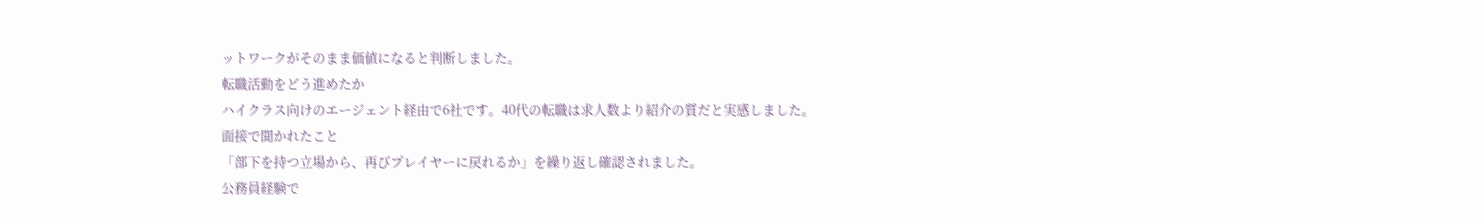ットワークがそのまま価値になると判断しました。
転職活動をどう進めたか
ハイクラス向けのエージェント経由で6社です。40代の転職は求人数より紹介の質だと実感しました。
面接で聞かれたこと
「部下を持つ立場から、再びプレイヤーに戻れるか」を繰り返し確認されました。
公務員経験で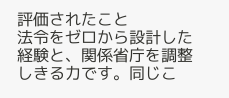評価されたこと
法令をゼロから設計した経験と、関係省庁を調整しきる力です。同じこ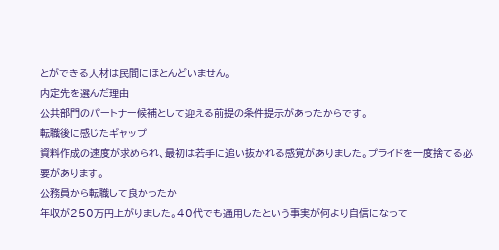とができる人材は民間にほとんどいません。
内定先を選んだ理由
公共部門のパートナー候補として迎える前提の条件提示があったからです。
転職後に感じたギャップ
資料作成の速度が求められ、最初は若手に追い抜かれる感覚がありました。プライドを一度捨てる必要があります。
公務員から転職して良かったか
年収が250万円上がりました。40代でも通用したという事実が何より自信になって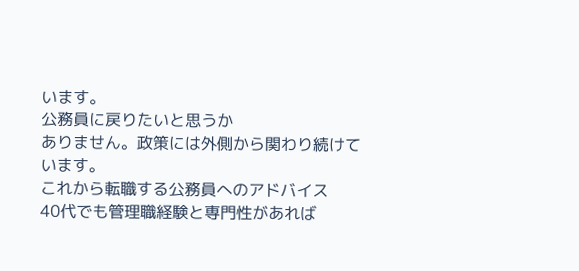います。
公務員に戻りたいと思うか
ありません。政策には外側から関わり続けています。
これから転職する公務員へのアドバイス
40代でも管理職経験と専門性があれば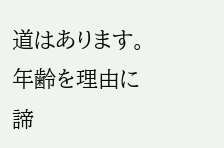道はあります。年齢を理由に諦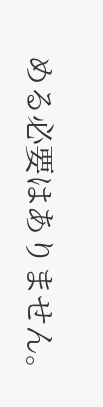める必要はありません。